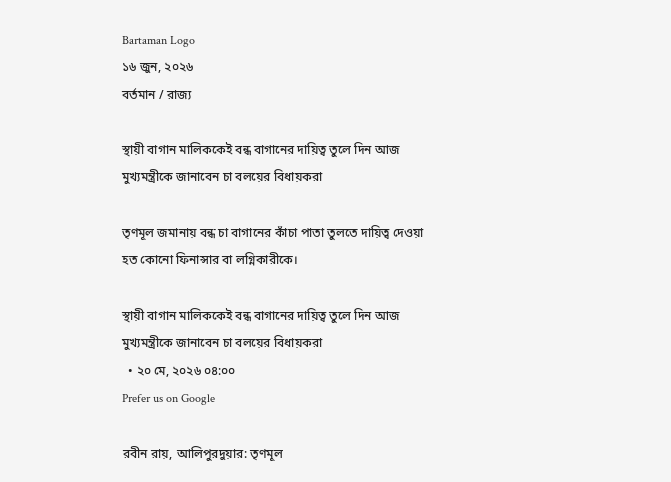Bartaman Logo
১৬ জুন, ২০২৬
বর্তমান / রাজ্য

স্থায়ী বাগান মালিককেই বন্ধ বাগানের দায়িত্ব তুলে দিন আজ মুখ্যমন্ত্রীকে জানাবেন চা বলয়ের বিধায়করা

তৃণমূল জমানায় বন্ধ চা বাগানের কাঁচা পাতা তুলতে দায়িত্ব দেওয়া হত কোনো ফিনান্সার বা লগ্নিকারীকে।

স্থায়ী বাগান মালিককেই বন্ধ বাগানের দায়িত্ব তুলে দিন আজ মুখ্যমন্ত্রীকে জানাবেন চা বলয়ের বিধায়করা
  • ২০ মে, ২০২৬ ০৪:০০
Prefer us on Google

রবীন রায়, আলিপুরদুয়ার: তৃণমূল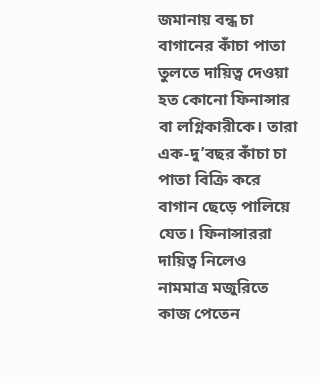জমানায় বন্ধ চা বাগানের কাঁচা পাতা তুলতে দায়িত্ব দেওয়া হত কোনো ফিনান্সার বা লগ্নিকারীকে। তারা এক-দু’বছর কাঁচা চা পাতা বিক্রি করে বাগান ছেড়ে পালিয়ে যেত। ফিনান্সাররা দায়িত্ব নিলেও নামমাত্র মজুরিতে কাজ পেতেন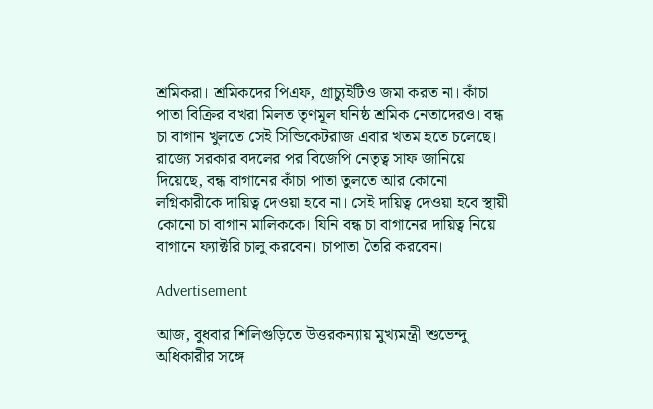শ্রমিকরা। শ্রমিকদের পিএফ, গ্রাচ্যুইটিও জমা করত না। কাঁচা পাতা বিক্রির বখরা মিলত তৃণমূল ঘনিষ্ঠ শ্রমিক নেতাদেরও। বন্ধ চা বাগান খুলতে সেই সিন্ডিকেটরাজ এবার খতম হতে চলেছে। রাজ্যে সরকার বদলের পর বিজেপি নেতৃত্ব সাফ জানিয়ে দিয়েছে, বন্ধ বাগানের কাঁচা পাতা তুলতে আর কোনো লগ্নিকারীকে দায়িত্ব দেওয়া হবে না। সেই দায়িত্ব দেওয়া হবে স্থায়ী কোনো চা বাগান মালিককে। যিনি বন্ধ চা বাগানের দায়িত্ব নিয়ে বাগানে ফ্যাক্টরি চালু করবেন। চাপাতা তৈরি করবেন।

Advertisement

আজ, বুধবার শিলিগুড়িতে উত্তরকন্যায় মুখ্যমন্ত্রী শুভেন্দু অধিকারীর সঙ্গে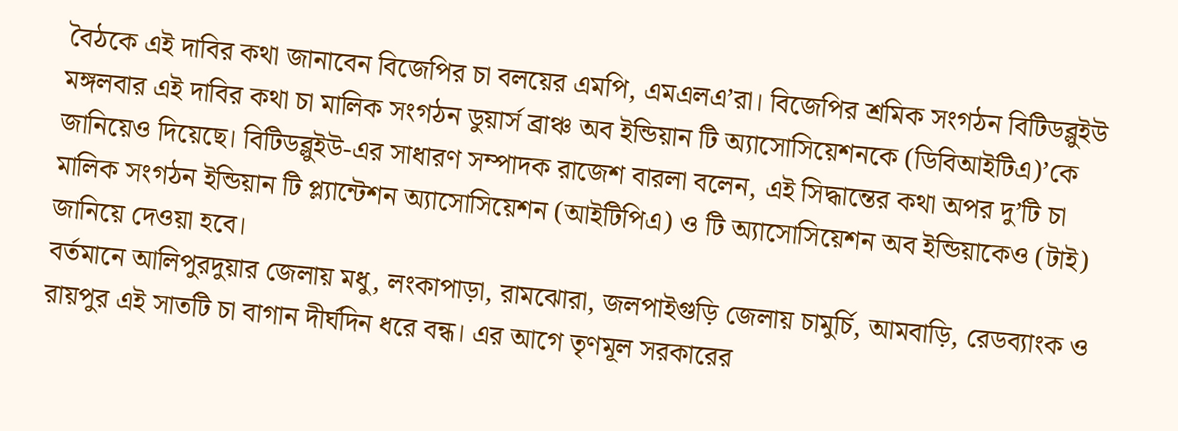বৈঠকে এই দাবির কথা জানাবেন বিজেপির চা বলয়ের এমপি, এমএলএ’রা। বিজেপির শ্রমিক সংগঠন বিটিডব্লুইউ মঙ্গলবার এই দাবির কথা চা মালিক সংগঠন ডুয়ার্স ব্রাঞ্চ অব ইন্ডিয়ান টি অ্যাসোসিয়েশনকে (ডিবিআইটিএ)’কে জানিয়েও দিয়েছে। বিটিডব্লুইউ-এর সাধারণ সম্পাদক রাজেশ বারলা বলেন, এই সিদ্ধান্তের কথা অপর দু’টি চা মালিক সংগঠন ইন্ডিয়ান টি প্ল্যান্টেশন অ্যাসোসিয়েশন (আইটিপিএ) ও টি অ্যাসোসিয়েশন অব ইন্ডিয়াকেও (টাই) জানিয়ে দেওয়া হবে।
বর্তমানে আলিপুরদুয়ার জেলায় মধু, লংকাপাড়া, রামঝোরা, জলপাইগুড়ি জেলায় চামুর্চি, আমবাড়ি, রেডব্যাংক ও রায়পুর এই সাতটি চা বাগান দীর্ঘদিন ধরে বন্ধ। এর আগে তৃণমূল সরকারের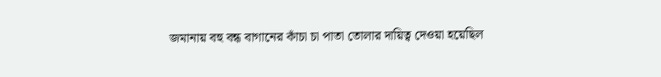জমানায় বহু বন্ধ বাগানের কাঁচা চা পাতা তোলার দায়িত্ব দেওয়া হয়েছিল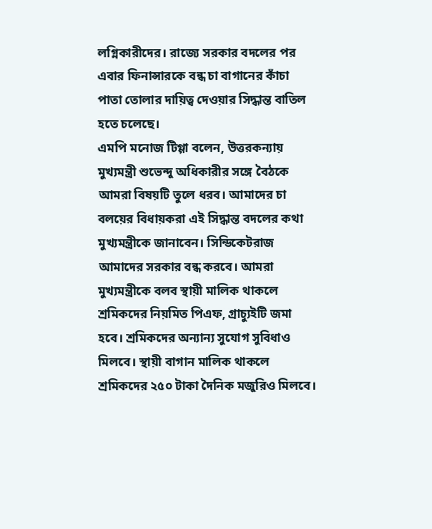লগ্নিকারীদের। রাজ্যে সরকার বদলের পর এবার ফিনান্সারকে বন্ধ চা বাগানের কাঁচা পাতা তোলার দায়িত্ব দেওয়ার সিদ্ধান্ত বাতিল হতে চলেছে।
এমপি মনোজ টিগ্গা বলেন, উত্তরকন্যায় মুখ্যমন্ত্রী শুভেন্দু অধিকারীর সঙ্গে বৈঠকে আমরা বিষয়টি তুলে ধরব। আমাদের চা বলয়ের বিধায়করা এই সিদ্ধান্ত বদলের কথা মুখ্যমন্ত্রীকে জানাবেন। সিন্ডিকেটরাজ আমাদের সরকার বন্ধ করবে। আমরা মুখ্যমন্ত্রীকে বলব স্থায়ী মালিক থাকলে শ্রমিকদের নিয়মিত পিএফ, গ্রাচ্যুইটি জমা হবে। শ্রমিকদের অন্যান্য সুযোগ সুবিধাও মিলবে। স্থায়ী বাগান মালিক থাকলে শ্রমিকদের ২৫০ টাকা দৈনিক মজুরিও মিলবে।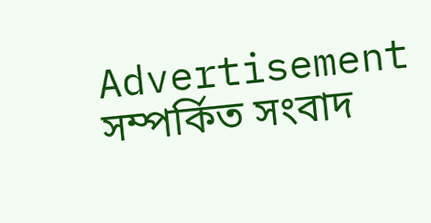Advertisement
সম্পর্কিত সংবাদ